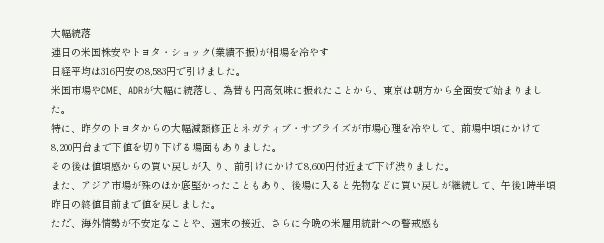大幅続落
連日の米国株安やトヨタ・ショック(業績不振)が相場を冷やす
日経平均は316円安の8,583円で引けました。
米国市場やCME、ADRが大幅に続落し、為替も円高気味に振れたことから、東京は朝方から全面安で始まりました。
特に、昨夕のトヨタからの大幅減額修正とネガティブ・サプライズが市場心理を冷やして、前場中頃にかけて8,200円台まで下値を切り下げる場面もありました。
その後は値頃感からの買い戻しが入 り、前引けにかけて8,600円付近まで下げ渋りました。
また、アジア市場が殊のほか底堅かったこともあり、後場に入ると先物などに買い戻しが継続して、午後1時半頃昨日の終値目前まで値を戻しました。
ただ、海外情勢が不安定なことや、週末の接近、さらに今晩の米雇用統計への警戒感も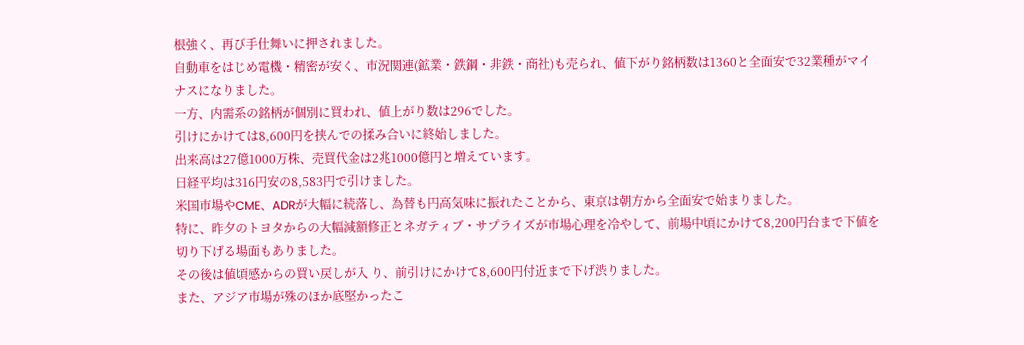根強く、再び手仕舞いに押されました。
自動車をはじめ電機・精密が安く、市況関連(鉱業・鉄鋼・非鉄・商社)も売られ、値下がり銘柄数は1360と全面安で32業種がマイナスになりました。
一方、内需系の銘柄が個別に買われ、値上がり数は296でした。
引けにかけては8,600円を挟んでの揉み合いに終始しました。
出来高は27億1000万株、売買代金は2兆1000億円と増えています。
日経平均は316円安の8,583円で引けました。
米国市場やCME、ADRが大幅に続落し、為替も円高気味に振れたことから、東京は朝方から全面安で始まりました。
特に、昨夕のトヨタからの大幅減額修正とネガティブ・サプライズが市場心理を冷やして、前場中頃にかけて8,200円台まで下値を切り下げる場面もありました。
その後は値頃感からの買い戻しが入 り、前引けにかけて8,600円付近まで下げ渋りました。
また、アジア市場が殊のほか底堅かったこ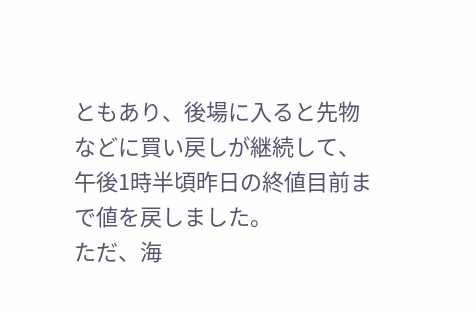ともあり、後場に入ると先物などに買い戻しが継続して、午後1時半頃昨日の終値目前まで値を戻しました。
ただ、海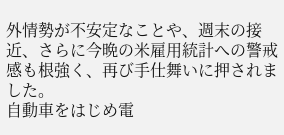外情勢が不安定なことや、週末の接近、さらに今晩の米雇用統計への警戒感も根強く、再び手仕舞いに押されました。
自動車をはじめ電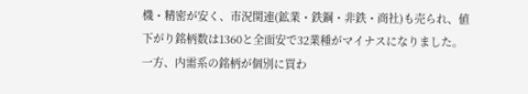機・精密が安く、市況関連(鉱業・鉄鋼・非鉄・商社)も売られ、値下がり銘柄数は1360と全面安で32業種がマイナスになりました。
一方、内需系の銘柄が個別に買わ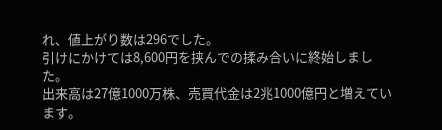れ、値上がり数は296でした。
引けにかけては8,600円を挟んでの揉み合いに終始しました。
出来高は27億1000万株、売買代金は2兆1000億円と増えています。